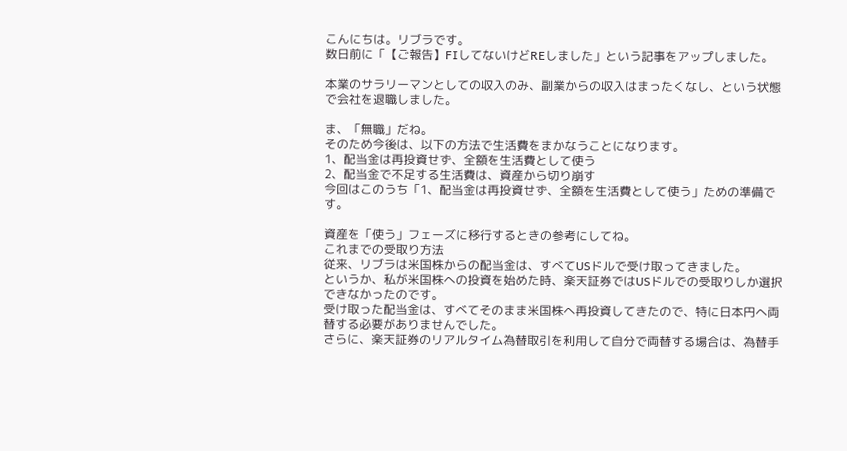こんにちは。リブラです。
数日前に「【ご報告】FIしてないけどREしました」という記事をアップしました。

本業のサラリーマンとしての収入のみ、副業からの収入はまったくなし、という状態で会社を退職しました。

ま、「無職」だね。
そのため今後は、以下の方法で生活費をまかなうことになります。
1、配当金は再投資せず、全額を生活費として使う
2、配当金で不足する生活費は、資産から切り崩す
今回はこのうち「1、配当金は再投資せず、全額を生活費として使う」ための準備です。

資産を「使う」フェーズに移行するときの参考にしてね。
これまでの受取り方法
従来、リブラは米国株からの配当金は、すべてUSドルで受け取ってきました。
というか、私が米国株への投資を始めた時、楽天証券ではUSドルでの受取りしか選択できなかったのです。
受け取った配当金は、すべてそのまま米国株へ再投資してきたので、特に日本円へ両替する必要がありませんでした。
さらに、楽天証券のリアルタイム為替取引を利用して自分で両替する場合は、為替手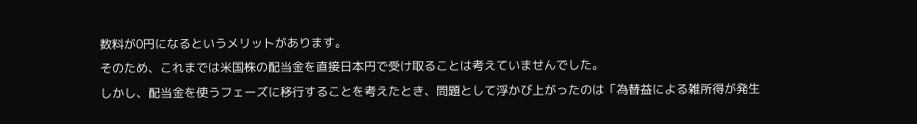数料が0円になるというメリットがあります。
そのため、これまでは米国株の配当金を直接日本円で受け取ることは考えていませんでした。
しかし、配当金を使うフェーズに移行することを考えたとき、問題として浮かび上がったのは「為替益による雑所得が発生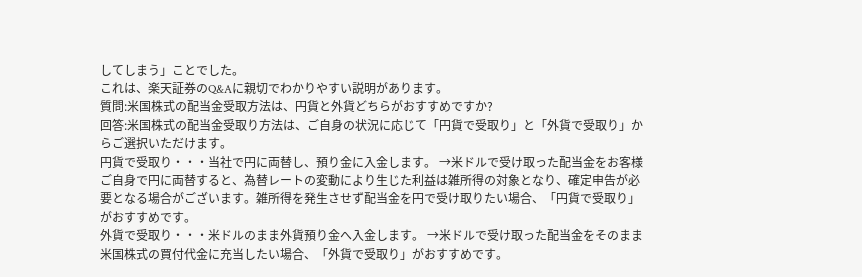してしまう」ことでした。
これは、楽天証券のQ&Aに親切でわかりやすい説明があります。
質問:米国株式の配当金受取方法は、円貨と外貨どちらがおすすめですか?
回答:米国株式の配当金受取り方法は、ご自身の状況に応じて「円貨で受取り」と「外貨で受取り」からご選択いただけます。
円貨で受取り・・・当社で円に両替し、預り金に入金します。 →米ドルで受け取った配当金をお客様ご自身で円に両替すると、為替レートの変動により生じた利益は雑所得の対象となり、確定申告が必要となる場合がございます。雑所得を発生させず配当金を円で受け取りたい場合、「円貨で受取り」がおすすめです。
外貨で受取り・・・米ドルのまま外貨預り金へ入金します。 →米ドルで受け取った配当金をそのまま米国株式の買付代金に充当したい場合、「外貨で受取り」がおすすめです。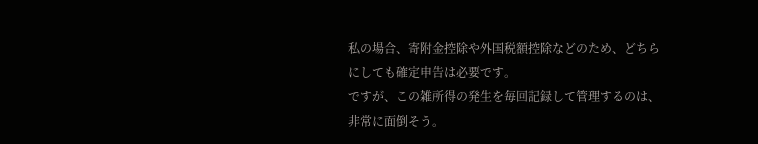私の場合、寄附金控除や外国税額控除などのため、どちらにしても確定申告は必要です。
ですが、この雑所得の発生を毎回記録して管理するのは、非常に面倒そう。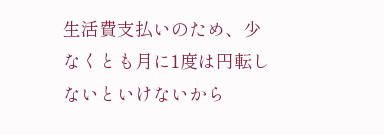生活費支払いのため、少なくとも月に1度は円転しないといけないから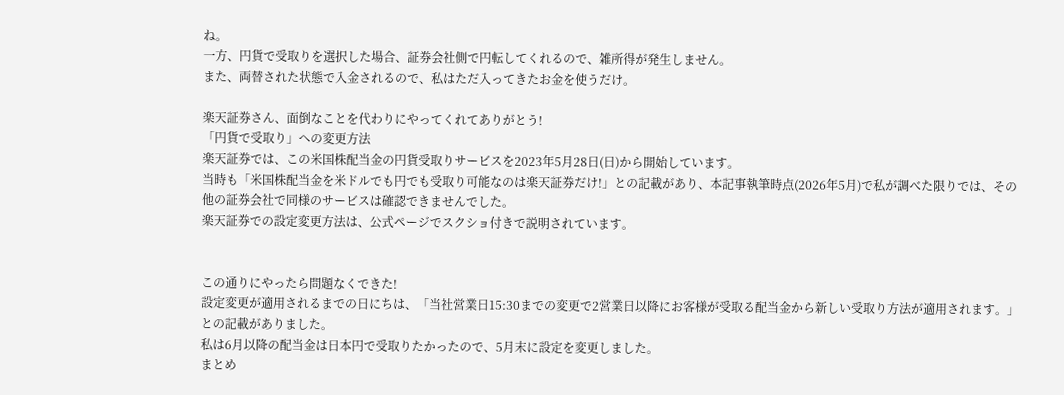ね。
一方、円貨で受取りを選択した場合、証券会社側で円転してくれるので、雑所得が発生しません。
また、両替された状態で入金されるので、私はただ入ってきたお金を使うだけ。

楽天証券さん、面倒なことを代わりにやってくれてありがとう!
「円貨で受取り」への変更方法
楽天証券では、この米国株配当金の円貨受取りサービスを2023年5月28日(日)から開始しています。
当時も「米国株配当金を米ドルでも円でも受取り可能なのは楽天証券だけ!」との記載があり、本記事執筆時点(2026年5月)で私が調べた限りでは、その他の証券会社で同様のサービスは確認できませんでした。
楽天証券での設定変更方法は、公式ページでスクショ付きで説明されています。


この通りにやったら問題なくできた!
設定変更が適用されるまでの日にちは、「当社営業日15:30までの変更で2営業日以降にお客様が受取る配当金から新しい受取り方法が適用されます。」との記載がありました。
私は6月以降の配当金は日本円で受取りたかったので、5月末に設定を変更しました。
まとめ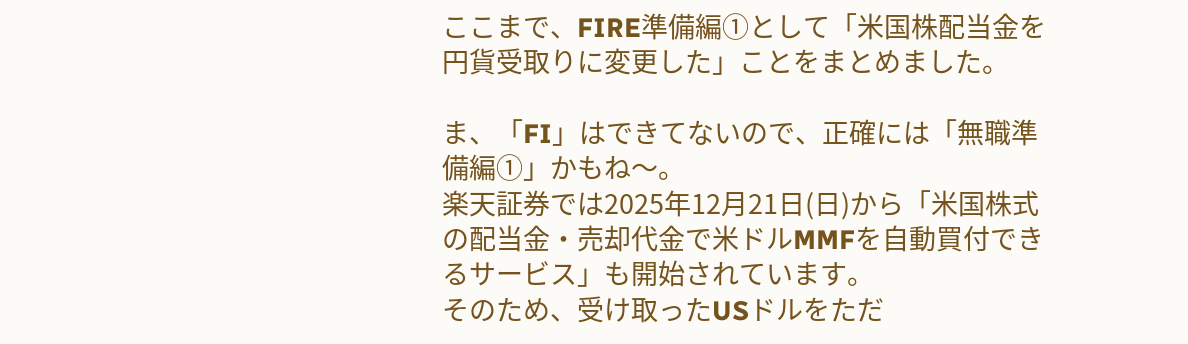ここまで、FIRE準備編①として「米国株配当金を円貨受取りに変更した」ことをまとめました。

ま、「FI」はできてないので、正確には「無職準備編①」かもね〜。
楽天証券では2025年12月21日(日)から「米国株式の配当金・売却代金で米ドルMMFを自動買付できるサービス」も開始されています。
そのため、受け取ったUSドルをただ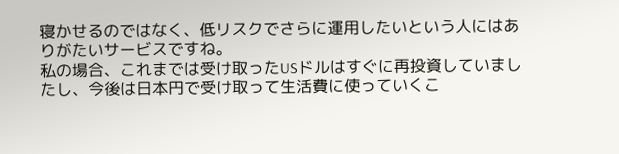寝かせるのではなく、低リスクでさらに運用したいという人にはありがたいサービスですね。
私の場合、これまでは受け取ったUSドルはすぐに再投資していましたし、今後は日本円で受け取って生活費に使っていくこ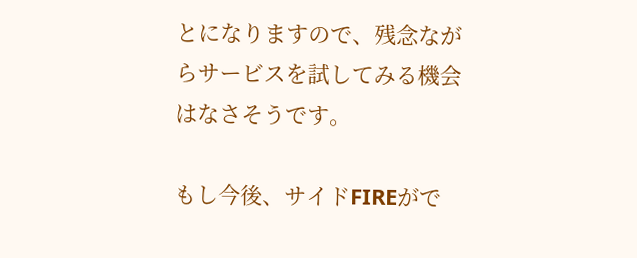とになりますので、残念ながらサービスを試してみる機会はなさそうです。

もし今後、サイドFIREがで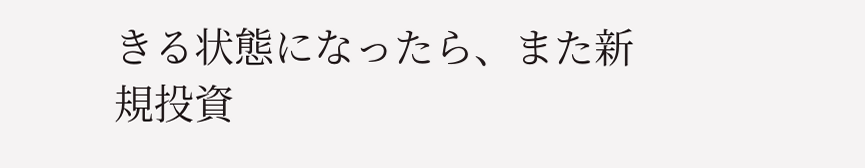きる状態になったら、また新規投資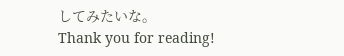してみたいな。
Thank you for reading!